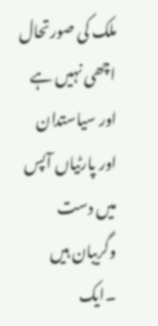ملک کی صورتحال اچھی نہیں ہے اور سیاستدان اور پارٹیاں آپس میں دست وگریبان ہیں ۔ایک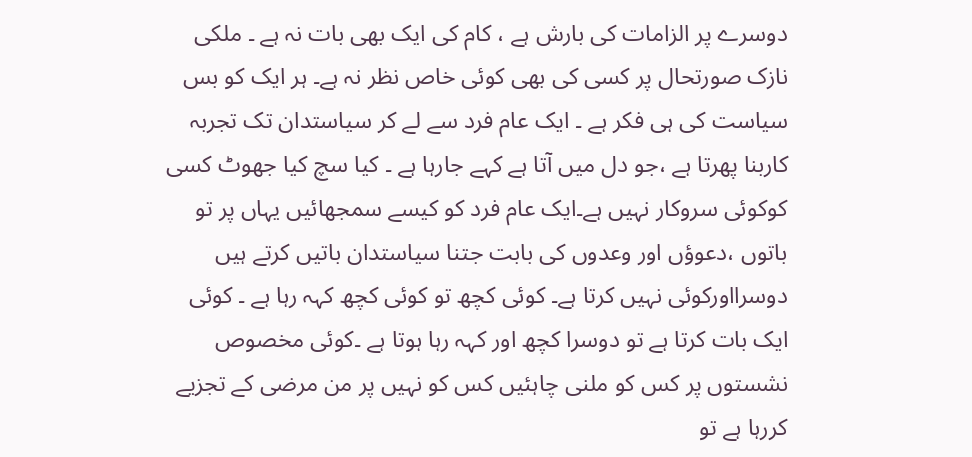دوسرے پر الزامات کی بارش ہے ، کام کی ایک بھی بات نہ ہے ۔ ملکی نازک صورتحال پر کسی کی بھی کوئی خاص نظر نہ ہے۔ ہر ایک کو بس سیاست کی ہی فکر ہے ۔ ایک عام فرد سے لے کر سیاستدان تک تجربہ کاربنا پھرتا ہے ،جو دل میں آتا ہے کہے جارہا ہے ۔ کیا سچ کیا جھوٹ کسی کوکوئی سروکار نہیں ہے۔ایک عام فرد کو کیسے سمجھائیں یہاں پر تو باتوں ،دعوؤں اور وعدوں کی بابت جتنا سیاستدان باتیں کرتے ہیں دوسرااورکوئی نہیں کرتا ہے۔ کوئی کچھ تو کوئی کچھ کہہ رہا ہے ۔ کوئی ایک بات کرتا ہے تو دوسرا کچھ اور کہہ رہا ہوتا ہے ۔کوئی مخصوص نشستوں پر کس کو ملنی چاہئیں کس کو نہیں پر من مرضی کے تجزیے کررہا ہے تو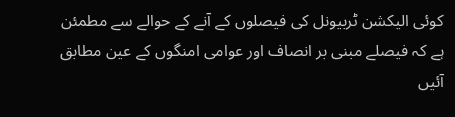کوئی الیکشن ٹربیونل کی فیصلوں کے آنے کے حوالے سے مطمئن ہے کہ فیصلے مبنی بر انصاف اور عوامی امنگوں کے عین مطابق آئیں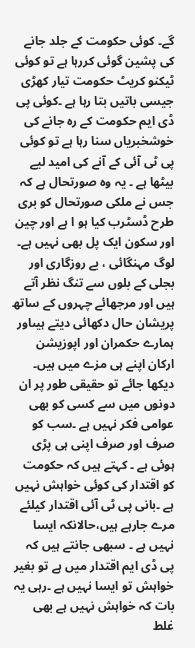گے۔ کوئی حکومت کے جلد جانے کی پشین گوئی کررہا ہے تو کوئی ٹیکنو کریٹ حکومت تیار کھڑی جیسی باتیں بتا رہا ہے ۔کوئی پی ڈی ایم حکومت کے رہ جانے کی خوشخبریاں سنا رہا ہے تو کوئی پی ٹی آئی کے آنے کی امید لیے بیٹھا ہے ۔ یہ وہ صورتحال ہے کہ جس نے ملکی صورتحال کو بری طرح ڈسٹرب کیا ہو ا ہے اور چین اور سکون ایک پل بھی نہیں ہے۔ لوگ مہنگائی ، بے روزگاری اور بجلی کے بلوں سے تنگ نظر آتے ہیں اور مرجھائے چہروں کے ساتھ پریشان حال دکھائی دیتے ہیںاور ہمارے حکمران اور اپوزیشن ارکان اپنے ہی مزے میں ہیں۔ دیکھا جائے تو حقیقی طور پر ان دونوں میں سے کسی کو بھی عوامی فکر نہیں ہے ۔سب کو صرف اور صرف اپنی ہی پڑی ہوئی ہے ۔ کہتے ہیں کہ حکومت کو اقتدار کی کوئی خواہش نہیں ہے ۔بانی پی ٹی آئی اقتدار کیلئے مرے جارہے ہیں،حالانکہ ایسا نہیں ہے ۔ سبھی جانتے ہیں کہ پی ڈی ایم اقتدار میں ہے تو بغیر خواہش تو ایسا نہیں ہے ۔رہی یہ بات کہ خواہش نہیں ہے بھی غلط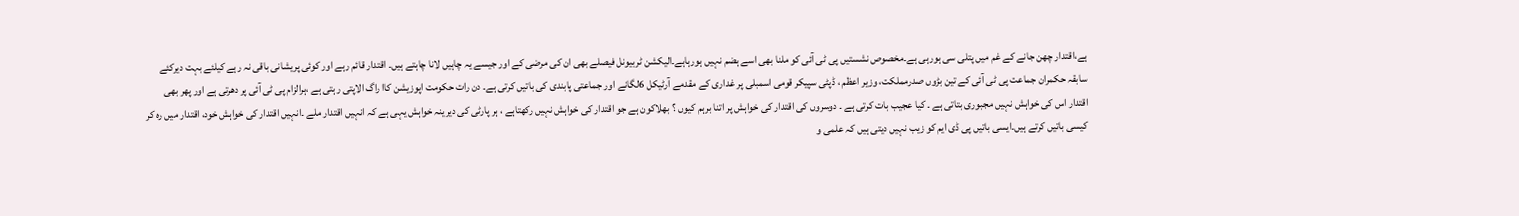ہے،اقتدار چھن جانے کے غم میں پتلی سی ہورہی ہے۔مخصوص نشستیں پی ٹی آئی کو ملنا بھی اسے ہضم نہیں ہورہاہے۔الیکشن ٹربیونل فیصلے بھی ان کی مرضی کے اور جیسے یہ چاہیں لانا چاہتے ہیں۔ اقتدار قائم رہے اور کوئی پریشانی باقی نہ رہے کیلئے بہت دیرکئے سابقہ حکمران جماعت پی ٹی آئی کے تین بڑوں صدرمملکت، وزیر اعظم ، ڈپٹی سپیکر قومی اسمبلی پر غداری کے مقدمے آرٹیکل 6لگانے اور جماعتی پابندی کی باتیں کرتی ہے۔ دن رات حکومت اپوزیشن کاا راگ الاپتی رہتی ہے ،ہرالزام پی ٹی آئی پر دھرتی ہے اور پھر بھی اقتدار اس کی خواہش نہیں مجبوری بتاتی ہے ۔ کیا عجیب بات کرتی ہے ۔ دوسروں کی اقتدار کی خواہش پر اتنا برہم کیوں ؟ بھلاکون ہے جو اقتدار کی خواہش نہیں رکھتاہے ، ہر پارٹی کی دیرینہ خواہش یہی ہے کہ انہیں اقتدار ملے ۔انہیں اقتدار کی خواہش خود، اقتدار میں رہ کر کیسی باتیں کرتے ہیں۔ایسی باتیں پی ڈی ایم کو زیب نہیں دیتی ہیں کہ علمی و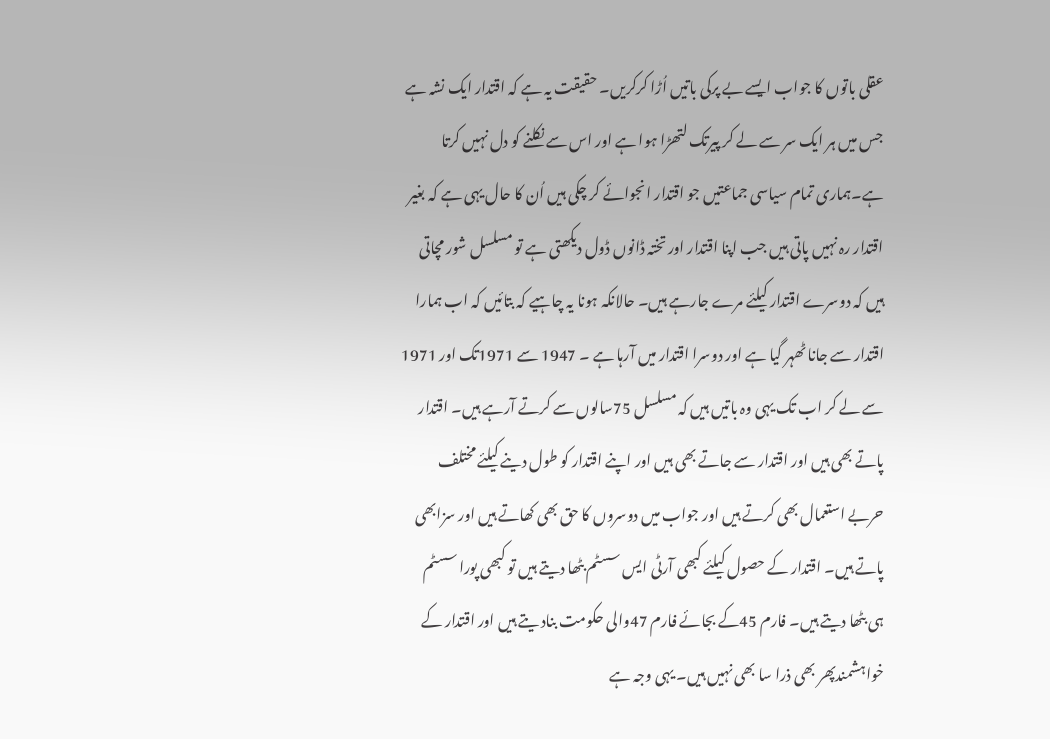عقلی باتوں کا جواب ایسے بے پرکی باتیں اُڑا کرکریں۔ حقیقت یہ ہے کہ اقتدار ایک نشہ ہے جس میں ہر ایک سر سے لے کر پیرتک لتھڑا ہوا ہے اور اس سے نکلنے کو دل نہیں کرتا ہے۔ہماری تمام سیاسی جماعتیں جو اقتدار انجوائے کر چکی ہیں اُن کا حال یہی ہے کہ بغیر اقتدار رہ نہیں پاتی ہیں جب اپنا اقتدار اور تختہ ڈانوں ڈول دیکھتی ہے تو مسلسل شور مچاتی ہیں کہ دوسرے اقتدار کیلئے مرے جارہے ہیں۔ حالانکہ ہونا یہ چاہیے کہ بتائیں کہ اب ہمارا اقتدار سے جانا ٹھہر گیا ہے اور دوسرا اقتدار میں آرہا ہے ۔ 1947 سے 1971تک اور 1971 سے لے کر اب تک یہی وہ باتیں ہیں کہ مسلسل 75سالوں سے کرتے آرہے ہیں۔ اقتدار پاتے بھی ہیں اور اقتدار سے جاتے بھی ہیں اور اپنے اقتدار کو طول دینے کیلئے مختلف حربے استعمال بھی کرتے ہیں اور جواب میں دوسروں کا حق بھی کھاتے ہیں اور سزابھی پاتے ہیں۔ اقتدار کے حصول کیلئے کبھی آرٹی ایس سسٹم بٹھا دیتے ہیں تو کبھی پورا سسٹم ہی بٹھا دیتے ہیں۔ فارم 45کے بجائے فارم 47والی حکومت بناد یتے ہیں اور اقتدار کے خواہشمندپھر بھی ذرا سا بھی نہیں ہیں۔ یہی وجہ ہے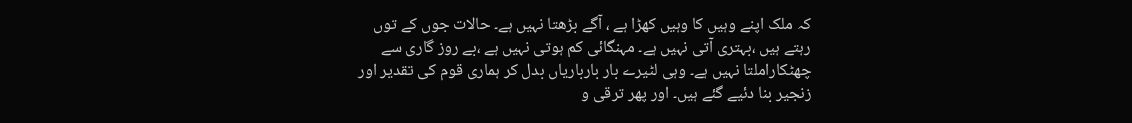کہ ملک اپنے وہیں کا وہیں کھڑا ہے ، آگے بڑھتا نہیں ہے۔ حالات جوں کے توں رہتے ہیں ،بہتری آتی نہیں ہے۔ مہنگائی کم ہوتی نہیں ہے ،بے روز گاری سے چھٹکاراملتا نہیں ہے۔ وہی لٹیرے بار بارباریاں بدل کر ہماری قوم کی تقدیر اور زنجیر بنا دئیے گئے ہیں۔ اور پھر ترقی و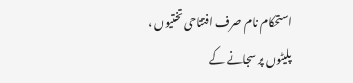استحکام نام صرف افتتاحی تختیوں ، پلیٹوں پر سجانے کے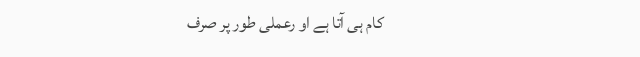کام ہی آتا ہے او رعملی طور پر صرف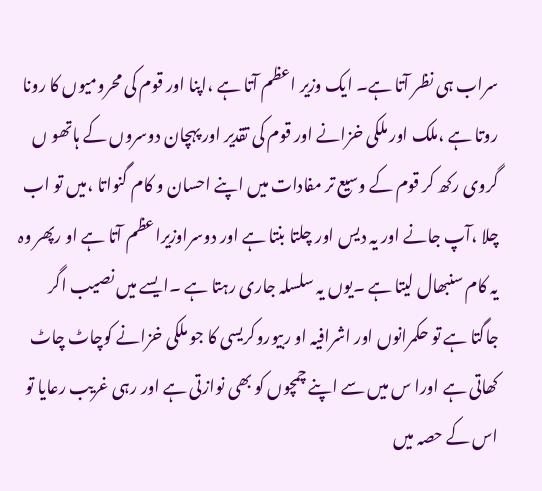سراب ہی نظر آتا ہے۔ ایک وزیر اعظم آتا ہے ،اپنا اور قوم کی محرومیوں کا رونا روتا ہے ،ملک اور ملکی خزانے اور قوم کی تقدیر اور پہچان دوسروں کے ہاتھو ں گروی رکھ کر قوم کے وسیع تر مفادات میں اپنے احسان و کام گنواتا ،میں تو اب چلا ،آپ جانے اور یہ دیس اور چلتا بنتا ہے اور دوسراوزیراعظم آتا ہے او رپھر وہ یہ کام سنبھال لیتا ہے ۔یوں یہ سلسلہ جاری رہتا ہے ۔ایسے میں نصیب اگر جاگتا ہے تو حکمرانوں اور اشرافیہ او ربیوروکریسی کا جو ملکی خزانے کوچاٹ چاٹ کھاتی ہے اورا س میں سے اپنے چمچوں کو بھی نوازتی ہے اور رہی غریب رعایا تو اس کے حصہ میں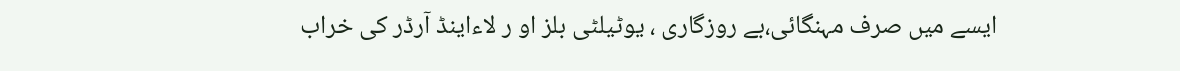ایسے میں صرف مہنگائی،بے روزگاری ، یوٹیلٹی بلز او ر لاءاینڈ آرڈر کی خراب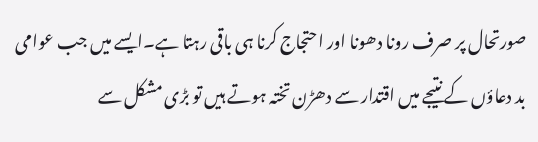صورتحال پر صرف رونا دھونا اور احتجاج کرنا ہی باقی رہتا ہے۔ایسے میں جب عوامی بد دعاؤں کے نتیجے میں اقتدار سے دھڑن تختہ ہوتے ہیں تو بڑی مشکل سے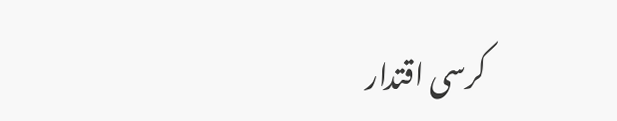کرسی اقتدار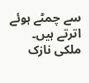سے چمٹے ہوئے اترتے ہیں۔
ملکی نازک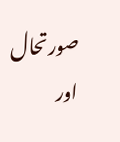صورتحال اور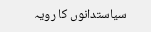سیاستدانوں کا رویہ